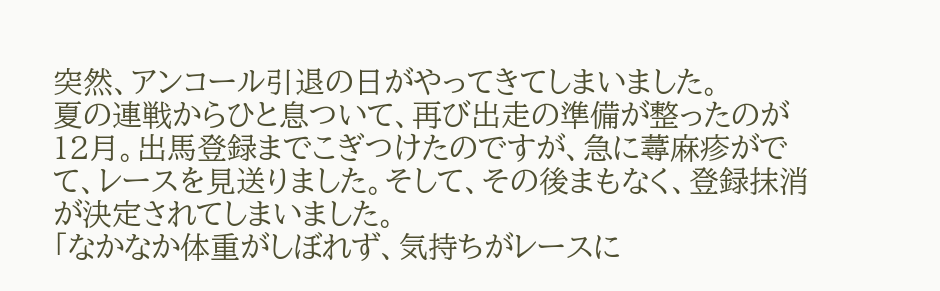突然、アンコール引退の日がやってきてしまいました。
夏の連戦からひと息ついて、再び出走の準備が整ったのが12月。出馬登録までこぎつけたのですが、急に蕁麻疹がでて、レースを見送りました。そして、その後まもなく、登録抹消が決定されてしまいました。
「なかなか体重がしぼれず、気持ちがレースに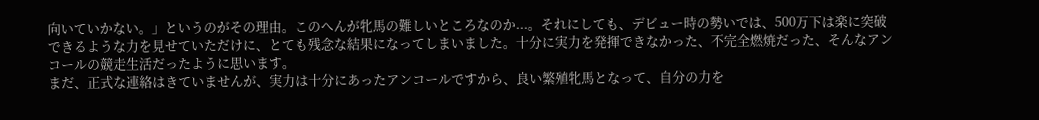向いていかない。」というのがその理由。このへんが牝馬の難しいところなのか...。それにしても、デビュー時の勢いでは、500万下は楽に突破できるような力を見せていただけに、とても残念な結果になってしまいました。十分に実力を発揮できなかった、不完全燃焼だった、そんなアンコールの競走生活だったように思います。
まだ、正式な連絡はきていませんが、実力は十分にあったアンコールですから、良い繁殖牝馬となって、自分の力を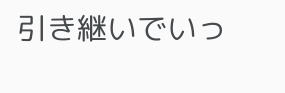引き継いでいっ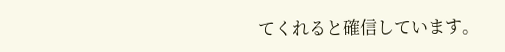てくれると確信しています。